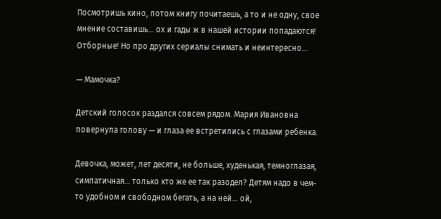Посмотришь кино, потом книгу почитаешь, а то и не одну, свое мнение составишь… ох и гады ж в нашей истории попадаются! Отборные! Но про других сериалы снимать и неинтересно…

— Мамочка?

Детский голосок раздался совсем рядом. Мария Ивановна повернула голову — и глаза ее встретились с глазами ребенка.

Девочка, может, лет десяти, не больше, худенькая, темноглазая, симпатичная… только кто же ее так разодел? Детям надо в чем-то удобном и свободном бегать, а на ней… ой,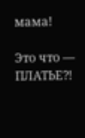мама!

Это что — ПЛАТЬЕ⁈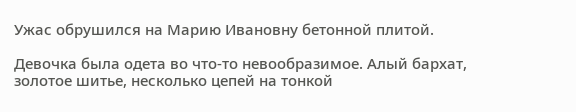Ужас обрушился на Марию Ивановну бетонной плитой.

Девочка была одета во что-то невообразимое. Алый бархат, золотое шитье, несколько цепей на тонкой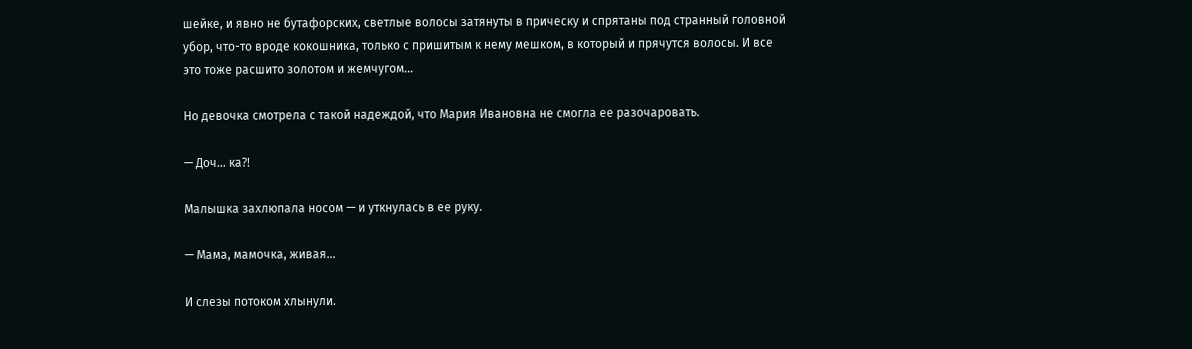шейке, и явно не бутафорских, светлые волосы затянуты в прическу и спрятаны под странный головной убор, что-то вроде кокошника, только с пришитым к нему мешком, в который и прячутся волосы. И все это тоже расшито золотом и жемчугом…

Но девочка смотрела с такой надеждой, что Мария Ивановна не смогла ее разочаровать.

— Доч… ка⁈

Малышка захлюпала носом — и уткнулась в ее руку.

— Мама, мамочка, живая…

И слезы потоком хлынули.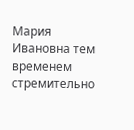Мария Ивановна тем временем стремительно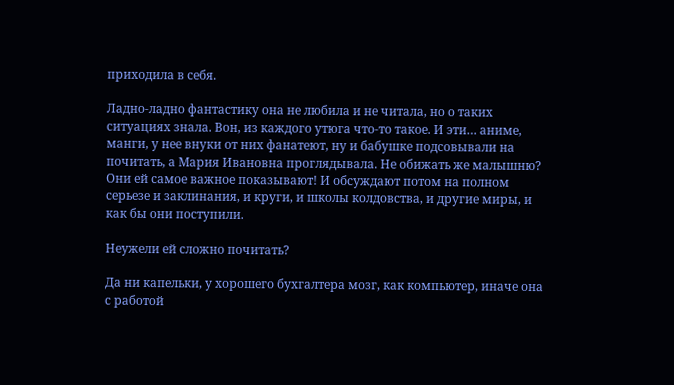приходила в себя.

Ладно-ладно фантастику она не любила и не читала, но о таких ситуациях знала. Вон, из каждого утюга что-то такое. И эти… аниме, манги, у нее внуки от них фанатеют, ну и бабушке подсовывали на почитать, а Мария Ивановна проглядывала. Не обижать же малышню? Они ей самое важное показывают! И обсуждают потом на полном серьезе и заклинания, и круги, и школы колдовства, и другие миры, и как бы они поступили.

Неужели ей сложно почитать?

Да ни капельки, у хорошего бухгалтера мозг, как компьютер, иначе она с работой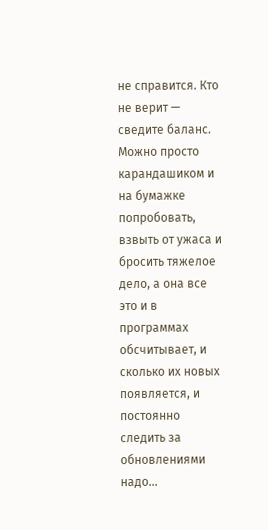не справится. Кто не верит — сведите баланс. Можно просто карандашиком и на бумажке попробовать, взвыть от ужаса и бросить тяжелое дело, а она все это и в программах обсчитывает, и сколько их новых появляется, и постоянно следить за обновлениями надо…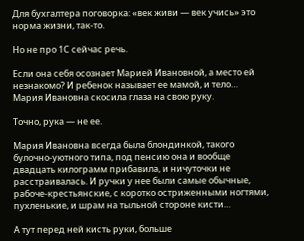Для бухгалтера поговорка: «век живи — век учись» это норма жизни, так-то.

Но не про 1С сейчас речь.

Если она себя осознает Марией Ивановной, а место ей незнакомо? И ребенок называет ее мамой, и тело… Мария Ивановна скосила глаза на свою руку.

Точно, рука — не ее.

Мария Ивановна всегда была блондинкой, такого булочно-уютного типа, под пенсию она и вообще двадцать килограмм прибавила, и ничуточки не расстраивалась. И ручки у нее были самые обычные, рабоче-крестьянские, с коротко остриженными ногтями, пухленькие, и шрам на тыльной стороне кисти…

А тут перед ней кисть руки, больше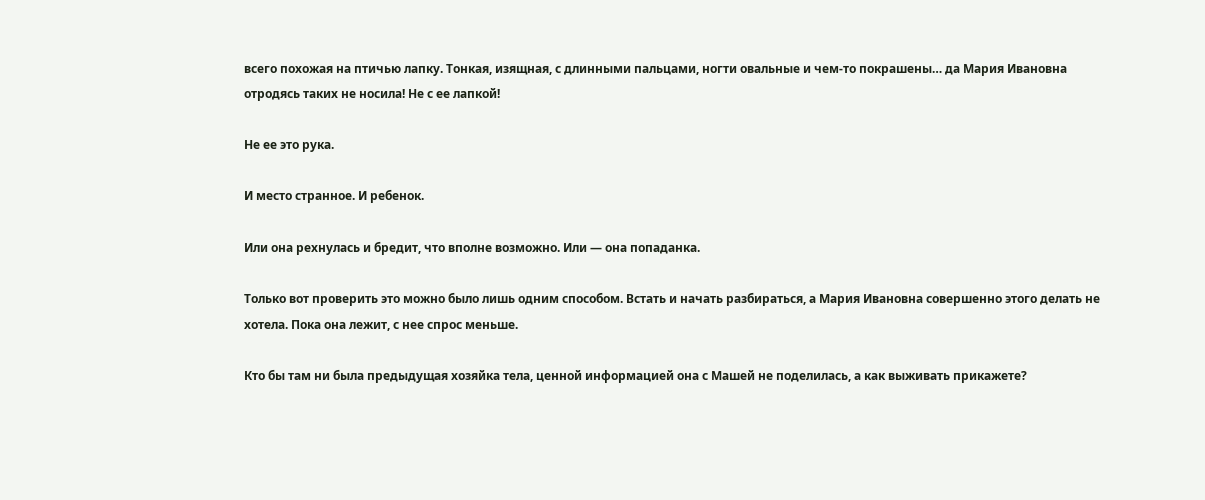всего похожая на птичью лапку. Тонкая, изящная, с длинными пальцами, ногти овальные и чем-то покрашены… да Мария Ивановна отродясь таких не носила! Не с ее лапкой!

Не ее это рука.

И место странное. И ребенок.

Или она рехнулась и бредит, что вполне возможно. Или — она попаданка.

Только вот проверить это можно было лишь одним способом. Встать и начать разбираться, а Мария Ивановна совершенно этого делать не хотела. Пока она лежит, с нее спрос меньше.

Кто бы там ни была предыдущая хозяйка тела, ценной информацией она с Машей не поделилась, а как выживать прикажете?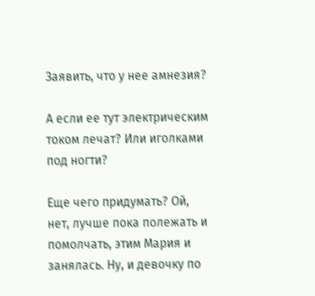Заявить, что у нее амнезия?

А если ее тут электрическим током лечат? Или иголками под ногти?

Еще чего придумать? Ой, нет, лучше пока полежать и помолчать, этим Мария и занялась. Ну, и девочку по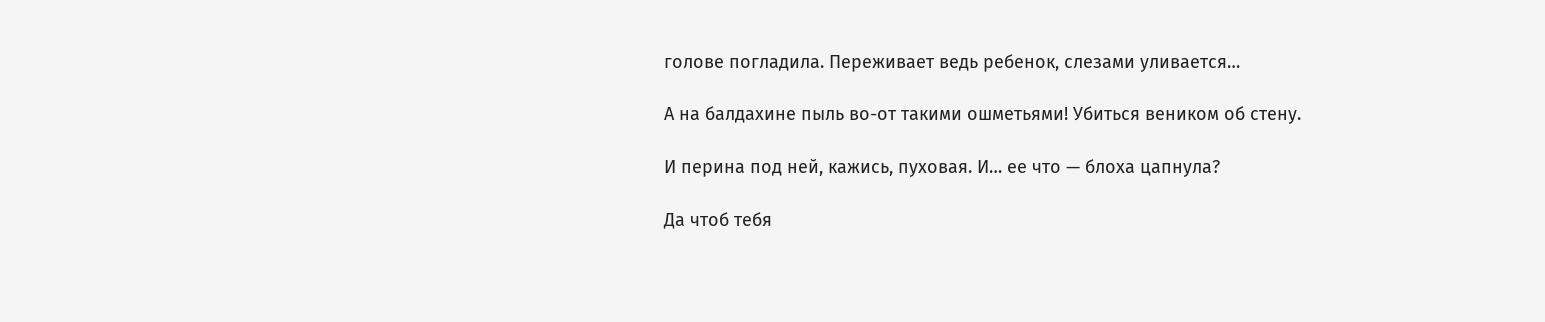голове погладила. Переживает ведь ребенок, слезами уливается…

А на балдахине пыль во-от такими ошметьями! Убиться веником об стену.

И перина под ней, кажись, пуховая. И… ее что — блоха цапнула?

Да чтоб тебя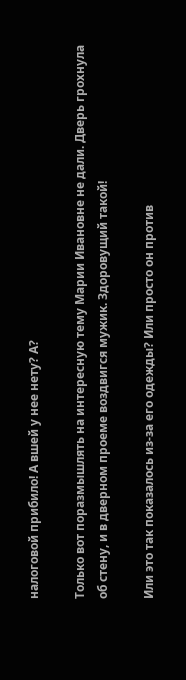налоговой прибило! А вшей у нее нету? А?

Только вот поразмышлять на интересную тему Марии Ивановне не дали. Дверь грохнула об стену, и в дверном проеме воздвигся мужик. Здоровущий такой!

Или это так показалось из-за его одежды? Или просто он против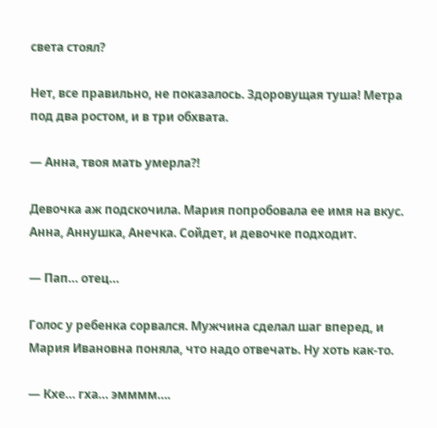света стоял?

Нет, все правильно, не показалось. Здоровущая туша! Метра под два ростом, и в три обхвата.

— Анна, твоя мать умерла⁈

Девочка аж подскочила. Мария попробовала ее имя на вкус. Анна, Аннушка, Анечка. Сойдет, и девочке подходит.

— Пап… отец…

Голос у ребенка сорвался. Мужчина сделал шаг вперед, и Мария Ивановна поняла, что надо отвечать. Ну хоть как-то.

— Кхе… гха… эмммм….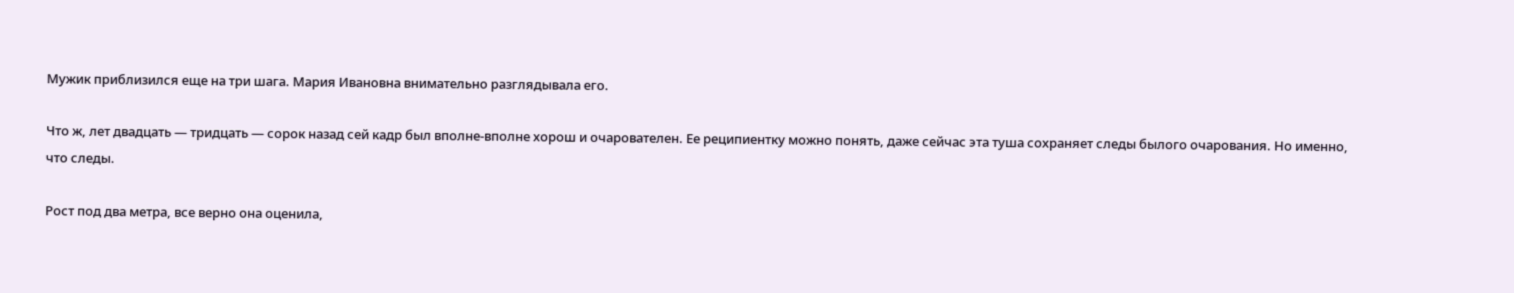Мужик приблизился еще на три шага. Мария Ивановна внимательно разглядывала его.

Что ж, лет двадцать — тридцать — сорок назад сей кадр был вполне-вполне хорош и очарователен. Ее реципиентку можно понять, даже сейчас эта туша сохраняет следы былого очарования. Но именно, что следы.

Рост под два метра, все верно она оценила,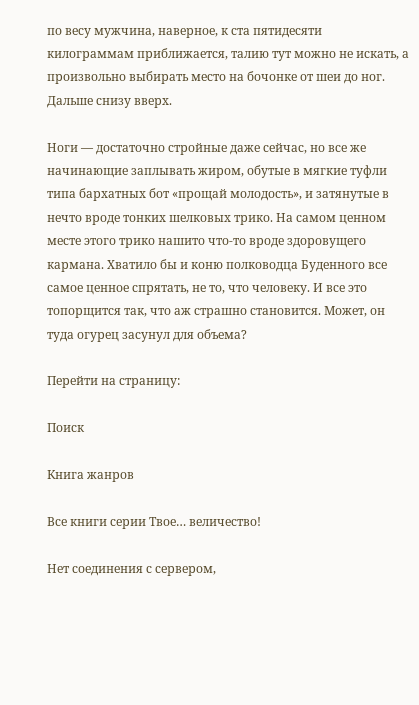по весу мужчина, наверное, к ста пятидесяти килограммам приближается, талию тут можно не искать, а произвольно выбирать место на бочонке от шеи до ног. Дальше снизу вверх.

Ноги — достаточно стройные даже сейчас, но все же начинающие заплывать жиром, обутые в мягкие туфли типа бархатных бот «прощай молодость», и затянутые в нечто вроде тонких шелковых трико. На самом ценном месте этого трико нашито что-то вроде здоровущего кармана. Хватило бы и коню полководца Буденного все самое ценное спрятать, не то, что человеку. И все это топорщится так, что аж страшно становится. Может, он туда огурец засунул для объема?

Перейти на страницу:

Поиск

Книга жанров

Все книги серии Твое… величество!

Нет соединения с сервером,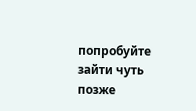попробуйте зайти чуть позже